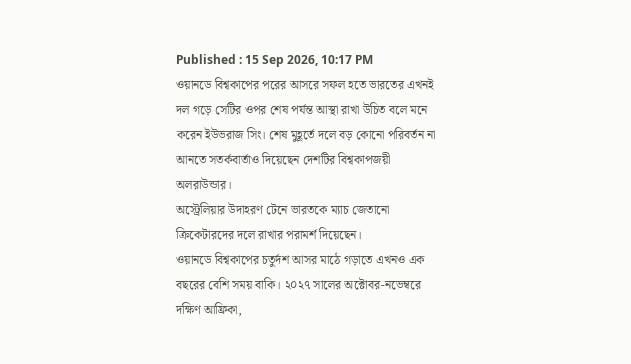Published : 15 Sep 2026, 10:17 PM
ওয়ানডে বিশ্বকাপের পরের আসরে সফল হতে ভারতের এখনই দল গড়ে সেটির ওপর শেষ পর্যন্ত আস্থা রাখা উচিত বলে মনে করেন ইউভরাজ সিং। শেষ মুহূর্তে দলে বড় কোনো পরিবর্তন না আনতে সতর্কবার্তাও দিয়েছেন দেশটির বিশ্বকাপজয়ী অলরাউন্ডার।
অস্ট্রেলিয়ার উদাহরণ টেনে ভারতকে ম্যাচ জেতানো ক্রিকেটারদের দলে রাখার পরামর্শ দিয়েছেন।
ওয়ানডে বিশ্বকাপের চতুর্দশ আসর মাঠে গড়াতে এখনও এক বছরের বেশি সময় বাকি। ২০২৭ সালের অক্টোবর-নভেম্বরে দক্ষিণ আফ্রিকা,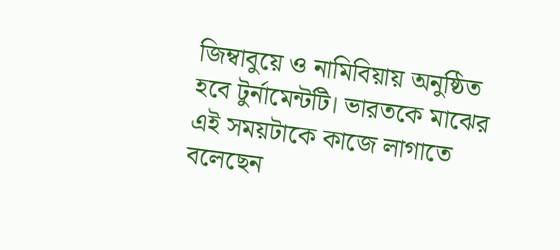জিম্বাবুয়ে ও নামিবিয়ায় অনুষ্ঠিত হবে টুর্নামেন্টটি। ভারতকে মাঝের এই সময়টাকে কাজে লাগাতে বলেছেন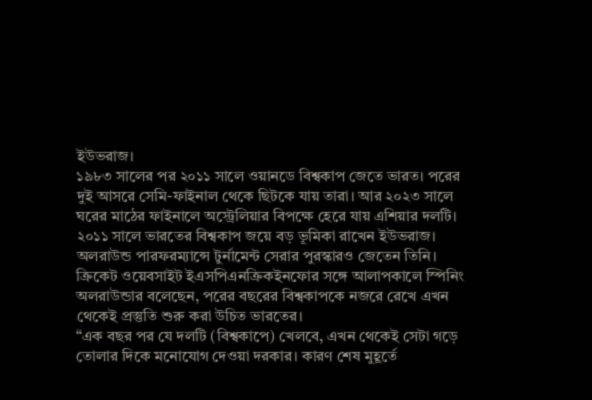ইউভরাজ।
১৯৮৩ সালের পর ২০১১ সালে ওয়ানডে বিশ্বকাপ জেতে ভারত। পরের দুই আসরে সেমি-ফাইনাল থেকে ছিটকে যায় তারা। আর ২০২৩ সালে ঘরের মাঠের ফাইনালে অস্ট্রেলিয়ার বিপক্ষে হেরে যায় এশিয়ার দলটি।
২০১১ সালে ভারতের বিশ্বকাপ জয়ে বড় ভূমিকা রাখেন ইউভরাজ। অলরাউন্ড পারফরম্যান্সে টুর্নামেন্ট সেরার পুরস্কারও জেতেন তিনি। ক্রিকেট ওয়েবসাইট ইএসপিএনক্রিকইনফোর সঙ্গে আলাপকালে স্পিনিং অলরাউন্ডার বলেছেন, পরের বছরের বিশ্বকাপকে নজরে রেখে এখন থেকেই প্রস্তুতি শুরু করা উচিত ভারতের।
“এক বছর পর যে দলটি (বিশ্বকাপে) খেলবে, এখন থেকেই সেটা গড়ে তোলার দিকে মনোযোগ দেওয়া দরকার। কারণ শেষ মুহূর্তে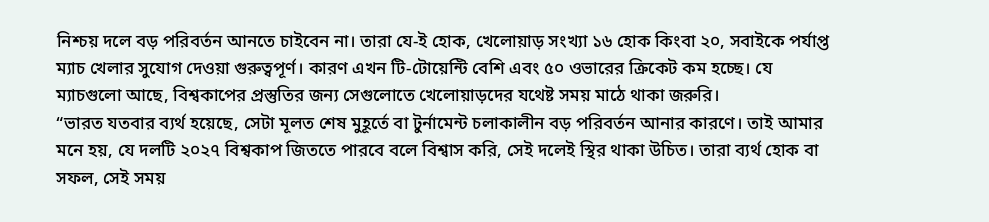নিশ্চয় দলে বড় পরিবর্তন আনতে চাইবেন না। তারা যে-ই হোক, খেলোয়াড় সংখ্যা ১৬ হোক কিংবা ২০, সবাইকে পর্যাপ্ত ম্যাচ খেলার সুযোগ দেওয়া গুরুত্বপূর্ণ। কারণ এখন টি-টোয়েন্টি বেশি এবং ৫০ ওভারের ক্রিকেট কম হচ্ছে। যে ম্যাচগুলো আছে, বিশ্বকাপের প্রস্তুতির জন্য সেগুলোতে খেলোয়াড়দের যথেষ্ট সময় মাঠে থাকা জরুরি।
“ভারত যতবার ব্যর্থ হয়েছে, সেটা মূলত শেষ মুহূর্তে বা টুর্নামেন্ট চলাকালীন বড় পরিবর্তন আনার কারণে। তাই আমার মনে হয়, যে দলটি ২০২৭ বিশ্বকাপ জিততে পারবে বলে বিশ্বাস করি, সেই দলেই স্থির থাকা উচিত। তারা ব্যর্থ হোক বা সফল, সেই সময়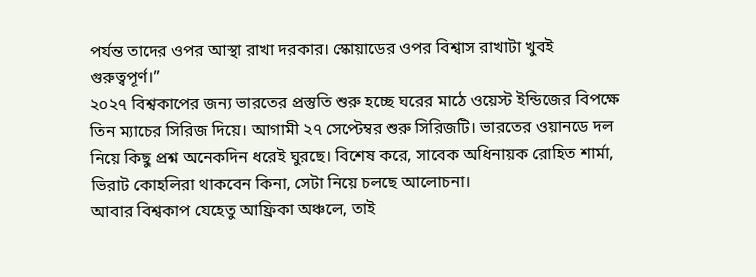পর্যন্ত তাদের ওপর আস্থা রাখা দরকার। স্কোয়াডের ওপর বিশ্বাস রাখাটা খুবই গুরুত্বপূর্ণ।”
২০২৭ বিশ্বকাপের জন্য ভারতের প্রস্তুতি শুরু হচ্ছে ঘরের মাঠে ওয়েস্ট ইন্ডিজের বিপক্ষে তিন ম্যাচের সিরিজ দিয়ে। আগামী ২৭ সেপ্টেম্বর শুরু সিরিজটি। ভারতের ওয়ানডে দল নিয়ে কিছু প্রশ্ন অনেকদিন ধরেই ঘুরছে। বিশেষ করে, সাবেক অধিনায়ক রোহিত শার্মা, ভিরাট কোহলিরা থাকবেন কিনা, সেটা নিয়ে চলছে আলোচনা।
আবার বিশ্বকাপ যেহেতু আফ্রিকা অঞ্চলে, তাই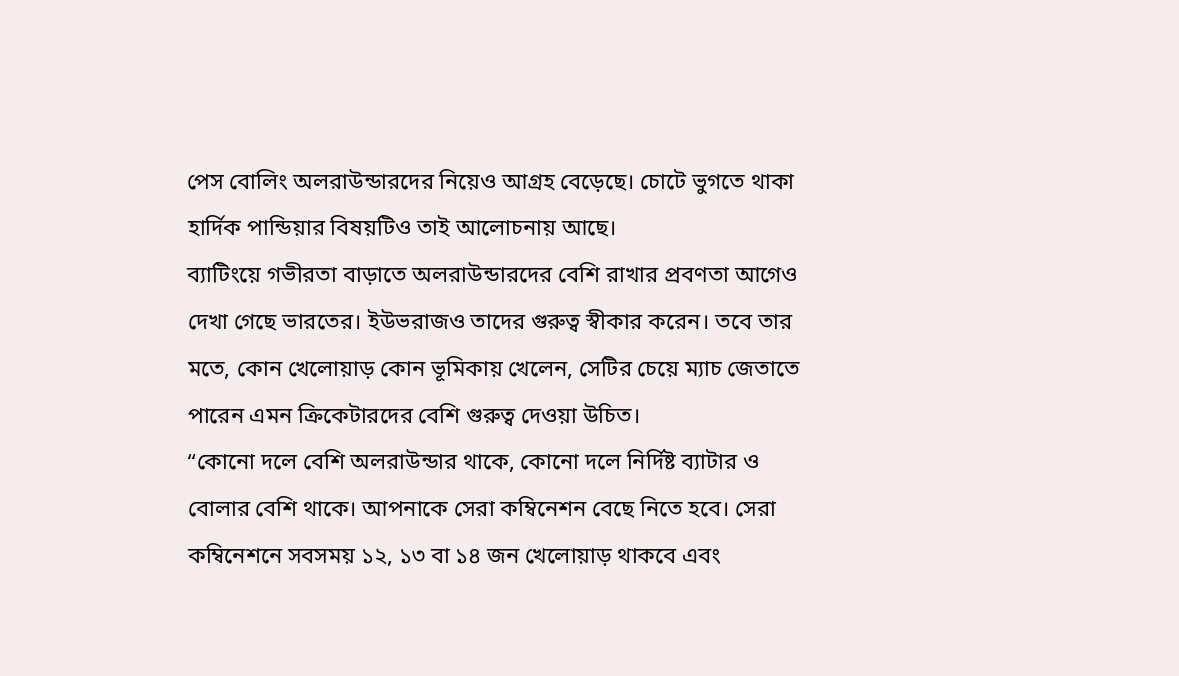পেস বোলিং অলরাউন্ডারদের নিয়েও আগ্রহ বেড়েছে। চোটে ভুগতে থাকা হার্দিক পান্ডিয়ার বিষয়টিও তাই আলোচনায় আছে।
ব্যাটিংয়ে গভীরতা বাড়াতে অলরাউন্ডারদের বেশি রাখার প্রবণতা আগেও দেখা গেছে ভারতের। ইউভরাজও তাদের গুরুত্ব স্বীকার করেন। তবে তার মতে, কোন খেলোয়াড় কোন ভূমিকায় খেলেন, সেটির চেয়ে ম্যাচ জেতাতে পারেন এমন ক্রিকেটারদের বেশি গুরুত্ব দেওয়া উচিত।
“কোনো দলে বেশি অলরাউন্ডার থাকে, কোনো দলে নির্দিষ্ট ব্যাটার ও বোলার বেশি থাকে। আপনাকে সেরা কম্বিনেশন বেছে নিতে হবে। সেরা কম্বিনেশনে সবসময় ১২, ১৩ বা ১৪ জন খেলোয়াড় থাকবে এবং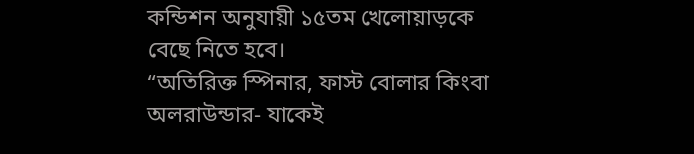কন্ডিশন অনুযায়ী ১৫তম খেলোয়াড়কে বেছে নিতে হবে।
“অতিরিক্ত স্পিনার, ফাস্ট বোলার কিংবা অলরাউন্ডার- যাকেই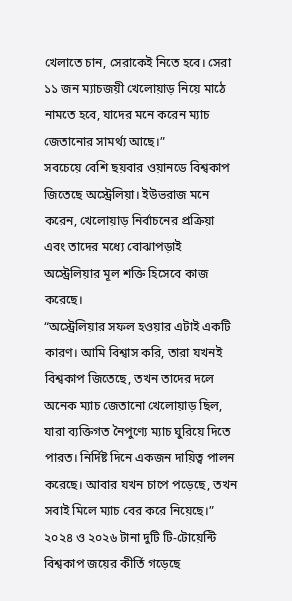খেলাতে চান, সেরাকেই নিতে হবে। সেরা ১১ জন ম্যাচজয়ী খেলোয়াড় নিয়ে মাঠে নামতে হবে, যাদের মনে করেন ম্যাচ জেতানোর সামর্থ্য আছে।”
সবচেয়ে বেশি ছয়বার ওয়ানডে বিশ্বকাপ জিতেছে অস্ট্রেলিয়া। ইউভরাজ মনে করেন, খেলোয়াড় নির্বাচনের প্রক্রিয়া এবং তাদের মধ্যে বোঝাপড়াই অস্ট্রেলিয়ার মূল শক্তি হিসেবে কাজ করেছে।
“অস্ট্রেলিয়ার সফল হওয়ার এটাই একটি কারণ। আমি বিশ্বাস করি, তারা যখনই বিশ্বকাপ জিতেছে, তখন তাদের দলে অনেক ম্যাচ জেতানো খেলোয়াড় ছিল, যারা ব্যক্তিগত নৈপুণ্যে ম্যাচ ঘুরিয়ে দিতে পারত। নির্দিষ্ট দিনে একজন দায়িত্ব পালন করেছে। আবার যখন চাপে পড়েছে, তখন সবাই মিলে ম্যাচ বের করে নিয়েছে।”
২০২৪ ও ২০২৬ টানা দুটি টি-টোয়েন্টি বিশ্বকাপ জয়ের কীর্তি গড়েছে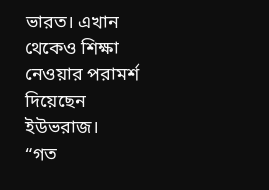ভারত। এখান থেকেও শিক্ষা নেওয়ার পরামর্শ দিয়েছেন ইউভরাজ।
“গত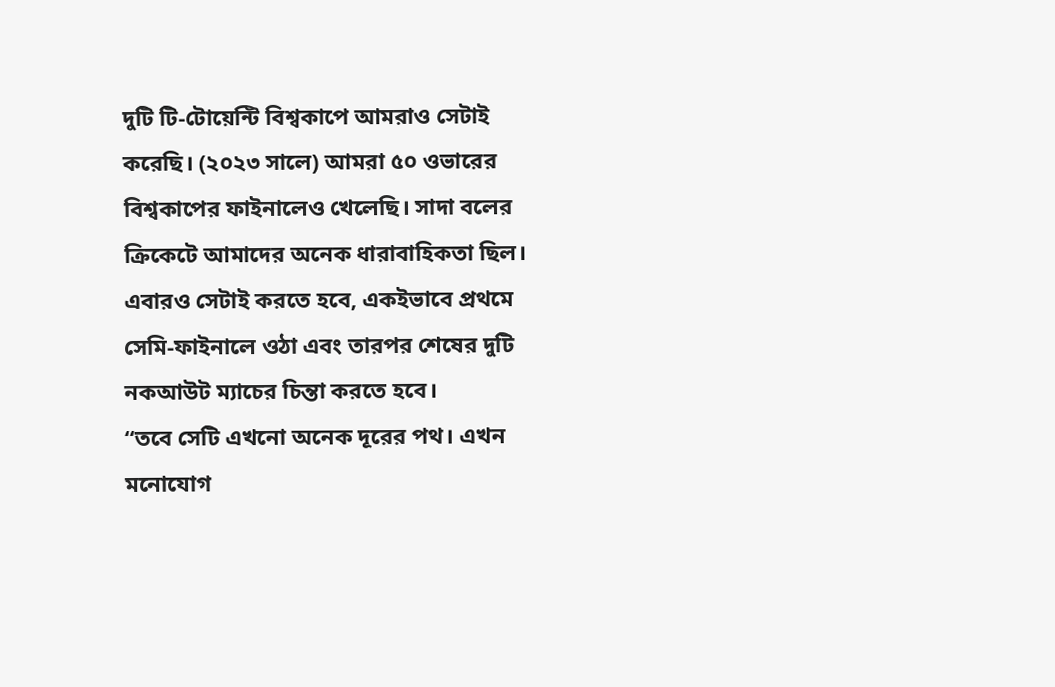দুটি টি-টোয়েন্টি বিশ্বকাপে আমরাও সেটাই করেছি। (২০২৩ সালে) আমরা ৫০ ওভারের বিশ্বকাপের ফাইনালেও খেলেছি। সাদা বলের ক্রিকেটে আমাদের অনেক ধারাবাহিকতা ছিল। এবারও সেটাই করতে হবে, একইভাবে প্রথমে সেমি-ফাইনালে ওঠা এবং তারপর শেষের দুটি নকআউট ম্যাচের চিন্তা করতে হবে।
“তবে সেটি এখনো অনেক দূরের পথ। এখন মনোযোগ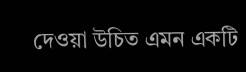দেওয়া উচিত এমন একটি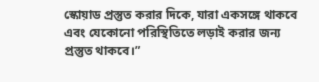স্কোয়াড প্রস্তুত করার দিকে, যারা একসঙ্গে থাকবে এবং যেকোনো পরিস্থিতিতে লড়াই করার জন্য প্রস্তুত থাকবে।”